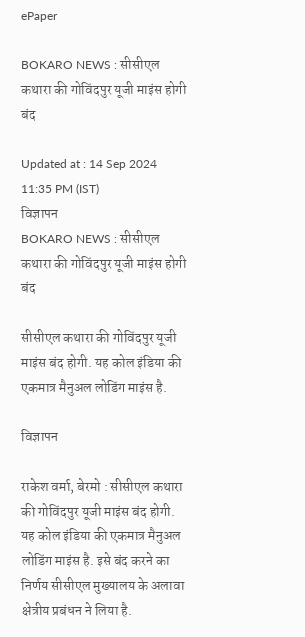ePaper

BOKARO NEWS : सीसीएल कथारा की गोविंदपुर यूजी माइंस होगी बंद

Updated at : 14 Sep 2024 11:35 PM (IST)
विज्ञापन
BOKARO NEWS : सीसीएल कथारा की गोविंदपुर यूजी माइंस होगी बंद

सीसीएल कथारा की गोविंदपुर यूजी माइंस बंद होगी. यह कोल इंडिया की एकमात्र मैनुअल लोडिंग माइंस है.

विज्ञापन

राकेश वर्मा, बेरमो : सीसीएल कथारा की गोविंदपुर यूजी माइंस बंद होगी. यह कोल इंडिया की एकमात्र मैनुअल लोडिंग माइंस है. इसे बंद करने का निर्णय सीसीएल मुख्यालय के अलावा क्षेत्रीय प्रबंधन ने लिया है.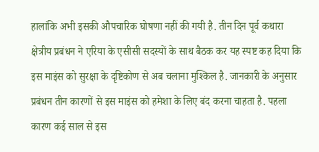हालांकि अभी इसकी औपचारिक घोषणा नहीं की गयी है. तीन दिन पूर्व कथारा क्षेत्रीय प्रबंधन ने एरिया के एसीसी सदस्यों के साथ बैठक कर यह स्पष्ट कह दिया कि इस माइंस को सुरक्षा के दृष्टिकोण से अब चलाना मुश्किल है. जानकारी के अनुसार प्रबंधन तीन कारणों से इस माइंस को हमेशा के लिए बंद करना चाहता है. पहला कारण कई साल से इस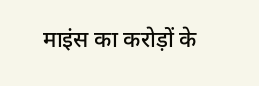माइंस का करोड़ों के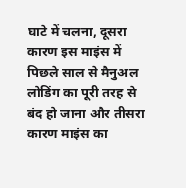घाटे में चलना, दूसरा कारण इस माइंस में पिछले साल से मैनुअल लोडिंग का पूरी तरह से बंद हो जाना और तीसरा कारण माइंस का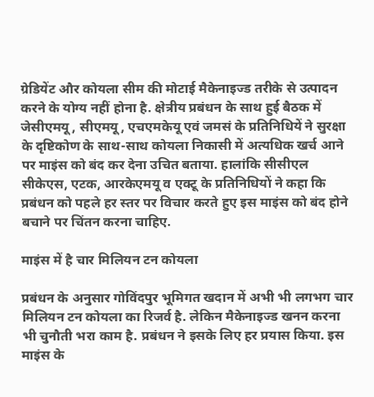ग्रेडियेंट और कोयला सीम की मोटाई मैकेनाइज्ड तरीके से उत्पादन करने के योग्य नहीं होना है. क्षेत्रीय प्रबंधन के साथ हुई बैठक में जेसीएमयू, सीएमयू, एचएमकेयू एवं जमसं के प्रतिनिधियें ने सुरक्षा के दृष्टिकोण के साथ-साथ कोयला निकासी में अत्यधिक खर्च आने पर माइंस को बंद कर देना उचित बताया. हालांकि सीसीएल सीकेएस, एटक, आरकेएमयू व एक्टू के प्रतिनिधियों ने कहा कि प्रबंधन को पहले हर स्तर पर विचार करते हुए इस माइंस को बंद होने बचाने पर चिंतन करना चाहिए.

माइंस में है चार मिलियन टन कोयला

प्रबंधन के अनुसार गोविंदपुर भूमिगत खदान में अभी भी लगभग चार मिलियन टन कोयला का रिजर्व है. लेकिन मैकेनाइज्ड खनन करना भी चुनौती भरा काम है. प्रबंधन ने इसके लिए हर प्रयास किया. इस माइंस के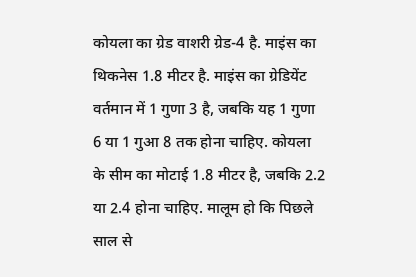कोयला का ग्रेड वाशरी ग्रेड-4 है. माइंस का थिकनेस 1.8 मीटर है. माइंस का ग्रेडियेंट वर्तमान में 1 गुणा 3 है, जबकि यह 1 गुणा 6 या 1 गुआ 8 तक होना चाहिए. कोयला के सीम का मोटाई 1.8 मीटर है, जबकि 2.2 या 2.4 होना चाहिए. मालूम हो कि पिछले साल से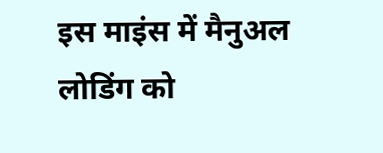इस माइंस में मैनुअल लोडिंग को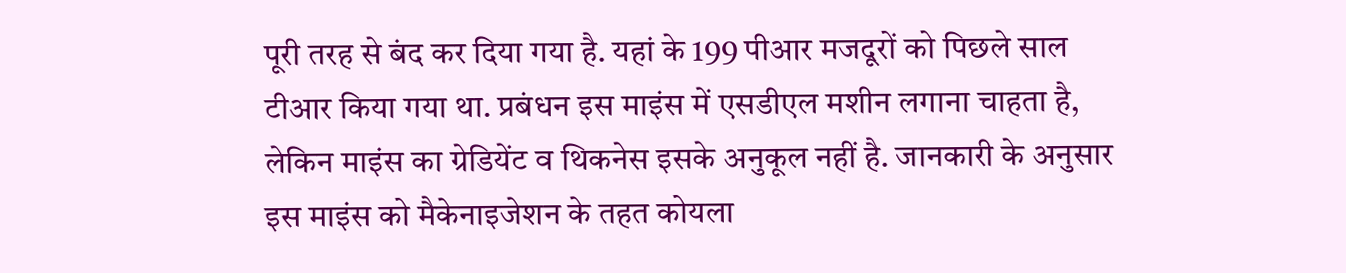पूरी तरह से बंद कर दिया गया है. यहां के 199 पीआर मजदूरों को पिछले साल टीआर किया गया था. प्रबंधन इस माइंस में एसडीएल मशीन लगाना चाहता है, लेकिन माइंस का ग्रेडियेंट व थिकनेस इसके अनुकूल नहीं है. जानकारी के अनुसार इस माइंस को मैकेनाइजेशन के तहत कोयला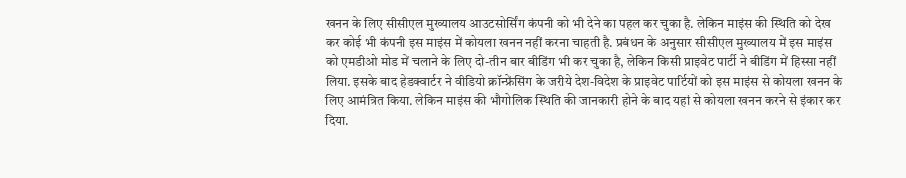खनन के लिए सीसीएल मुख्यालय आउटसोर्सिंग कंपनी को भी देने का पहल कर चुका है. लेकिन माइंस की स्थिति को देख कर कोई भी कंपनी इस माइंस में कोयला खनन नहीं करना चाहती है. प्रबंधन के अनुसार सीसीएल मुख्यालय में इस माइंस को एमडीओ मोड में चलाने के लिए दो-तीन बार बीडिंग भी कर चुका है, लेकिन किसी प्राइवेट पार्टी ने बीडिंग में हिस्सा नहीं लिया. इसके बाद हेडक्वार्टर ने वीडियो क्रॉन्फ्रेंसिंग के जरीये देश-विदेश के प्राइवेट पार्टियों को इस माइंस से कोयला खनन के लिए आमंत्रित किया. लेकिन माइंस की भौगोलिक स्थिति की जानकारी होने के बाद यहां से कोयला खनन करने से इंकार कर दिया.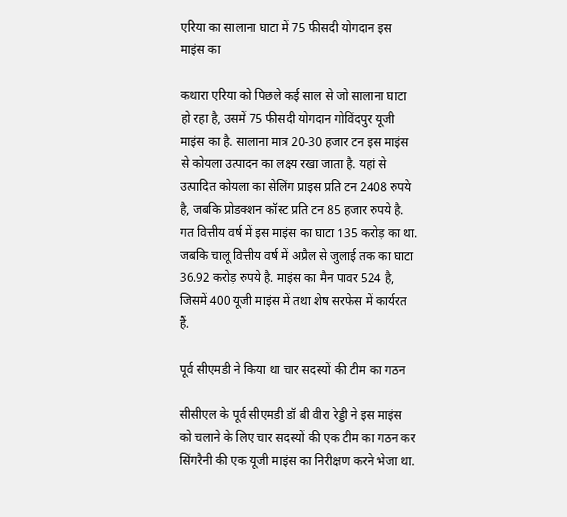एरिया का सालाना घाटा में 75 फीसदी योगदान इस माइंस का

कथारा एरिया को पिछले कई साल से जो सालाना घाटा हो रहा है, उसमें 75 फीसदी योगदान गोविंदपुर यूजी माइंस का है. सालाना मात्र 20-30 हजार टन इस माइंस से कोयला उत्पादन का लक्ष्य रखा जाता है. यहां से उत्पादित कोयला का सेलिंग प्राइस प्रति टन 2408 रुपये है, जबकि प्रोडक्शन कॉस्ट प्रति टन 85 हजार रुपये है. गत वित्तीय वर्ष में इस माइंस का घाटा 135 करोड़ का था. जबकि चालू वित्तीय वर्ष में अप्रैल से जुलाई तक का घाटा 36.92 करोड़ रुपये है. माइंस का मैन पावर 524 है, जिसमें 400 यूजी माइंस में तथा शेष सरफेस में कार्यरत हैं.

पूर्व सीएमडी ने किया था चार सदस्यों की टीम का गठन

सीसीएल के पूर्व सीएमडी डॉ बी वीरा रेड्डी ने इस माइंस को चलाने के लिए चार सदस्यों की एक टीम का गठन कर सिंगरैनी की एक यूजी माइंस का निरीक्षण करने भेजा था.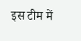इस टीम में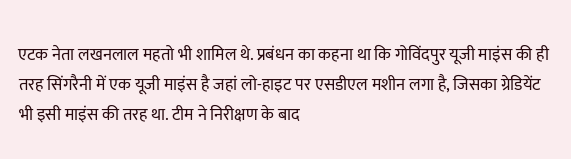एटक नेता लखनलाल महतो भी शामिल थे. प्रबंधन का कहना था कि गोविंदपुर यूजी माइंस की ही तरह सिंगरैनी में एक यूजी माइंस है जहां लो-हाइट पर एसडीएल मशीन लगा है, जिसका ग्रेडियेंट भी इसी माइंस की तरह था. टीम ने निरीक्षण के बाद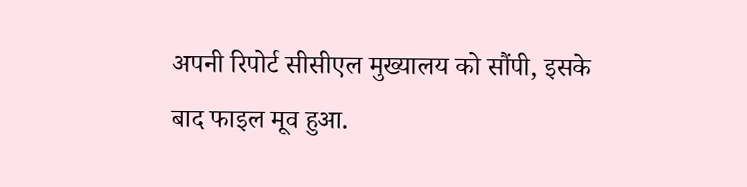अपनी रिपोर्ट सीसीएल मुख्यालय को सौंपी, इसके बाद फाइल मूव हुआ.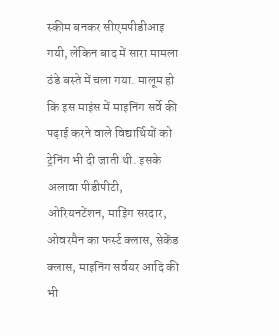स्कीम बनकर सीएमपीडीआइ गयी, लेकिन बाद में सारा मामला ठंडे बस्ते में चला गया. मालूम हो कि इस माइंस में माइनिंग सर्वे की पढ़ाई करने वाले विद्यार्थियों को ट्रेनिंग भी दी जाती थी. इसके अलावा पीडीपीटी, ओरियनटेंशन, माइिंग सरदार, ओवरमैन का फर्स्ट क्लास, सेकेंड क्लास, माइनिंग सर्वयर आदि की भी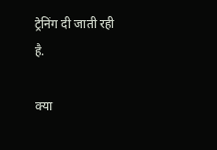ट्रेनिंग दी जाती रही है.

क्या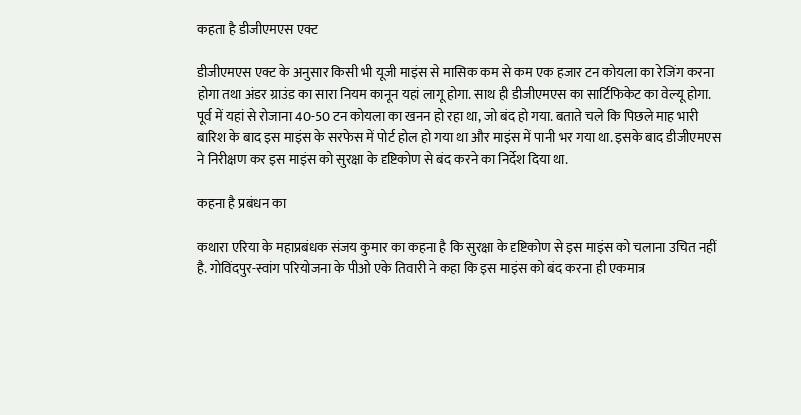कहता है डीजीएमएस एक्ट

डीजीएमएस एक्ट के अनुसार किसी भी यूजी माइंस से मासिक कम से कम एक हजार टन कोयला का रेजिंग करना होगा तथा अंडर ग्राउंड का सारा नियम कानून यहां लागू होगा. साथ ही डीजीएमएस का सार्टिफिकेट का वेल्यू होगा. पूर्व में यहां से रोजाना 40-50 टन कोयला का खनन हो रहा था, जो बंद हो गया. बताते चले कि पिछले माह भारी बारिश के बाद इस माइंस के सरफेस में पोर्ट होल हो गया था और माइंस में पानी भर गया था. इसके बाद डीजीएमएस ने निरीक्षण कर इस माइंस को सुरक्षा के दृष्टिकोण से बंद करने का निर्देश दिया था.

कहना है प्रबंधन का

कथारा एरिया के महाप्रबंधक संजय कुमार का कहना है कि सुरक्षा के दृष्टिकोण से इस माइंस को चलाना उचित नहीं है. गोविंदपुर-स्वांग परियोजना के पीओ एके तिवारी ने कहा कि इस माइंस को बंद करना ही एकमात्र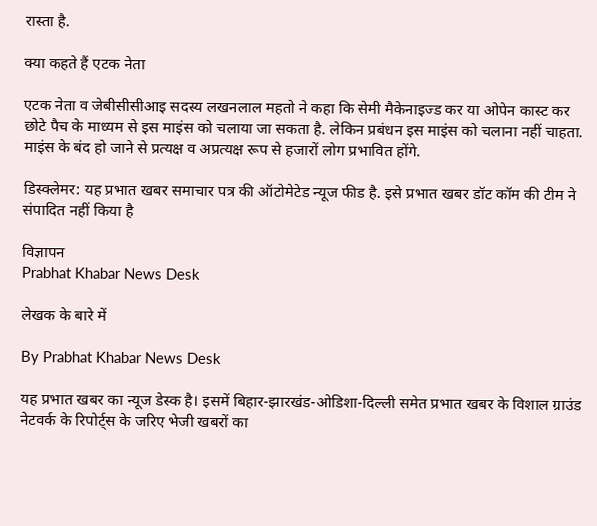रास्ता है.

क्या कहते हैं एटक नेता

एटक नेता व जेबीसीसीआइ सदस्य लखनलाल महतो ने कहा कि सेमी मैकेनाइज्ड कर या ओपेन कास्ट कर छोटे पैच के माध्यम से इस माइंस को चलाया जा सकता है. लेकिन प्रबंधन इस माइंस को चलाना नहीं चाहता. माइंस के बंद हो जाने से प्रत्यक्ष व अप्रत्यक्ष रूप से हजारों लोग प्रभावित होंगे.

डिस्क्लेमर: यह प्रभात खबर समाचार पत्र की ऑटोमेटेड न्यूज फीड है. इसे प्रभात खबर डॉट कॉम की टीम ने संपादित नहीं किया है

विज्ञापन
Prabhat Khabar News Desk

लेखक के बारे में

By Prabhat Khabar News Desk

यह प्रभात खबर का न्यूज डेस्क है। इसमें बिहार-झारखंड-ओडिशा-दिल्‍ली समेत प्रभात खबर के विशाल ग्राउंड नेटवर्क के रिपोर्ट्स के जरिए भेजी खबरों का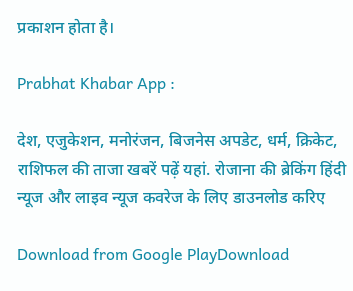प्रकाशन होता है।

Prabhat Khabar App :

देश, एजुकेशन, मनोरंजन, बिजनेस अपडेट, धर्म, क्रिकेट, राशिफल की ताजा खबरें पढ़ें यहां. रोजाना की ब्रेकिंग हिंदी न्यूज और लाइव न्यूज कवरेज के लिए डाउनलोड करिए

Download from Google PlayDownload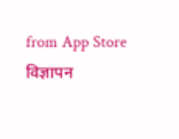from App Store
विज्ञापन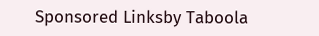Sponsored Linksby Taboola